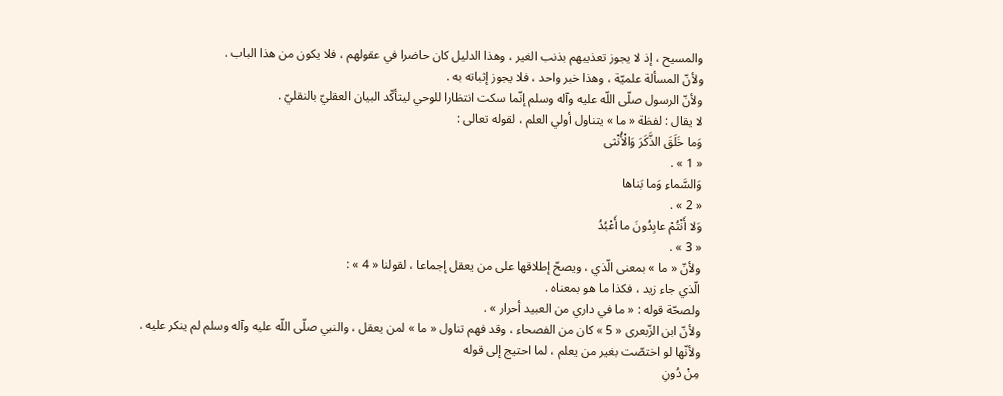والمسيح ، إذ لا يجوز تعذيبهم بذنب الغير ، وهذا الدليل كان حاضرا في عقولهم ، فلا يكون من هذا الباب .
ولأنّ المسألة علميّة ، وهذا خبر واحد ، فلا يجوز إثباته به .
ولأنّ الرسول صلّى اللّه عليه وآله وسلم إنّما سكت انتظارا للوحي ليتأكّد البيان العقليّ بالنقليّ .
لا يقال : لفظة « ما » يتناول أولي العلم ، لقوله تعالى :
وَما خَلَقَ الذَّكَرَ وَالْأُنْثى
« 1 » .
وَالسَّماءِ وَما بَناها
« 2 » .
وَلا أَنْتُمْ عابِدُونَ ما أَعْبُدُ
« 3 » .
ولأنّ « ما » بمعنى الّذي ، ويصحّ إطلاقها على من يعقل إجماعا ، لقولنا « 4 » :
الّذي جاء زيد ، فكذا ما هو بمعناه .
ولصحّة قوله : « ما في داري من العبيد أحرار » .
ولأنّ ابن الزّبعرى « 5 » كان من الفصحاء ، وقد فهم تناول « ما » لمن يعقل ، والنبي صلّى اللّه عليه وآله وسلم لم ينكر عليه .
ولأنّها لو اختصّت بغير من يعلم ، لما احتيج إلى قوله
مِنْ دُونِ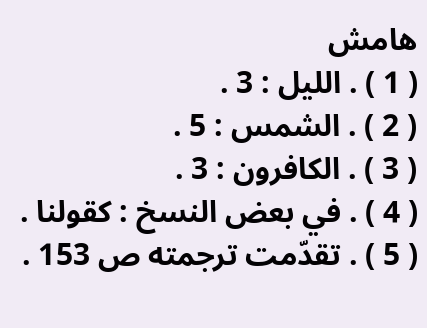هامش
( 1 ) . الليل : 3 .
( 2 ) . الشمس : 5 .
( 3 ) . الكافرون : 3 .
( 4 ) . في بعض النسخ : كقولنا .
( 5 ) . تقدّمت ترجمته ص 153 .